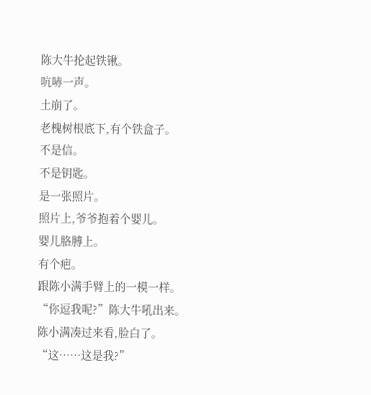陈大牛抡起铁锹。
吭哧一声。
土崩了。
老槐树根底下,有个铁盒子。
不是信。
不是钥匙。
是一张照片。
照片上,爷爷抱着个婴儿。
婴儿胳膊上。
有个疤。
跟陈小满手臂上的一模一样。
“你逗我呢?”陈大牛吼出来。
陈小满凑过来看,脸白了。
“这……这是我?”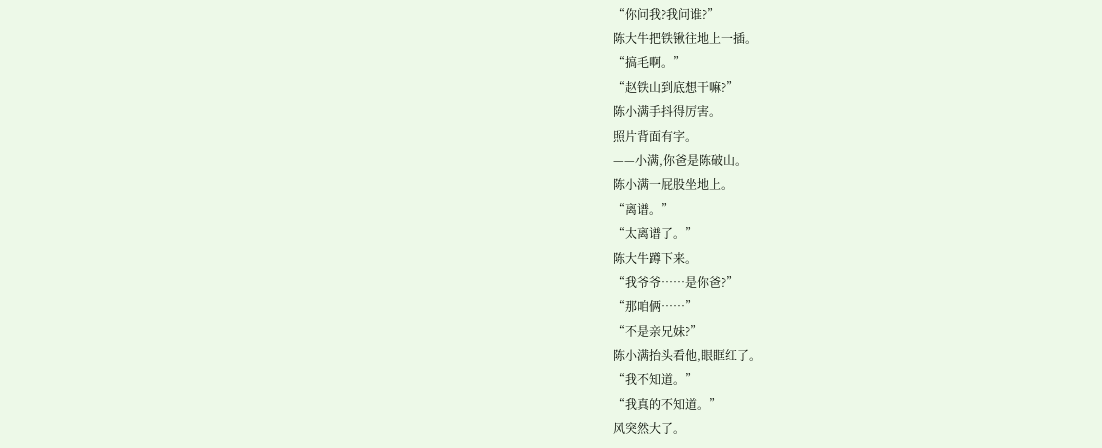“你问我?我问谁?”
陈大牛把铁锹往地上一插。
“搞毛啊。”
“赵铁山到底想干嘛?”
陈小满手抖得厉害。
照片背面有字。
——小满,你爸是陈破山。
陈小满一屁股坐地上。
“离谱。”
“太离谱了。”
陈大牛蹲下来。
“我爷爷……是你爸?”
“那咱俩……”
“不是亲兄妹?”
陈小满抬头看他,眼眶红了。
“我不知道。”
“我真的不知道。”
风突然大了。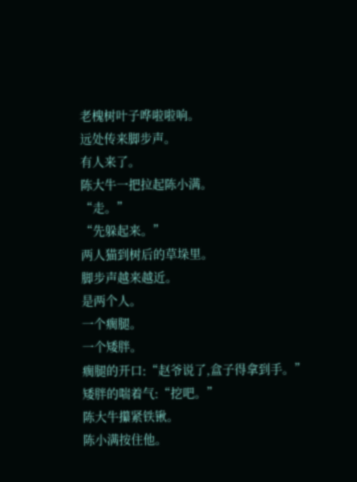老槐树叶子哗啦啦响。
远处传来脚步声。
有人来了。
陈大牛一把拉起陈小满。
“走。”
“先躲起来。”
两人猫到树后的草垛里。
脚步声越来越近。
是两个人。
一个瘸腿。
一个矮胖。
瘸腿的开口:“赵爷说了,盒子得拿到手。”
矮胖的喘着气:“挖吧。”
陈大牛攥紧铁锹。
陈小满按住他。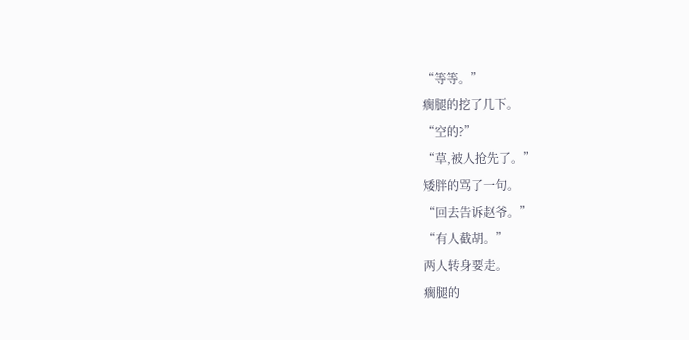“等等。”
瘸腿的挖了几下。
“空的?”
“草,被人抢先了。”
矮胖的骂了一句。
“回去告诉赵爷。”
“有人截胡。”
两人转身要走。
瘸腿的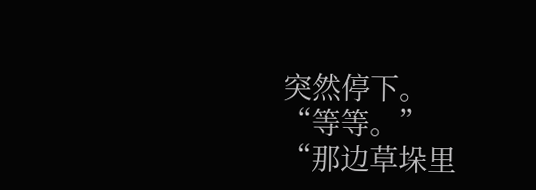突然停下。
“等等。”
“那边草垛里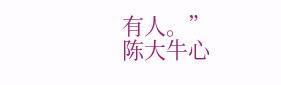有人。”
陈大牛心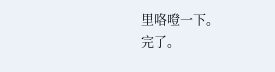里咯噔一下。
完了。